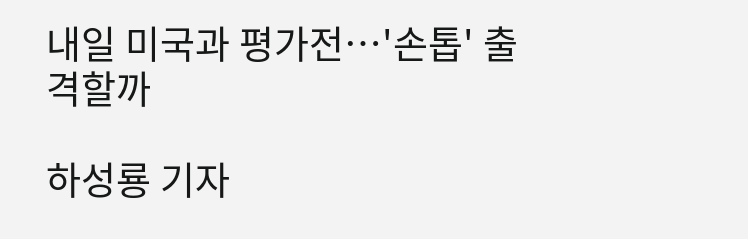내일 미국과 평가전…'손톱' 출격할까

하성룡 기자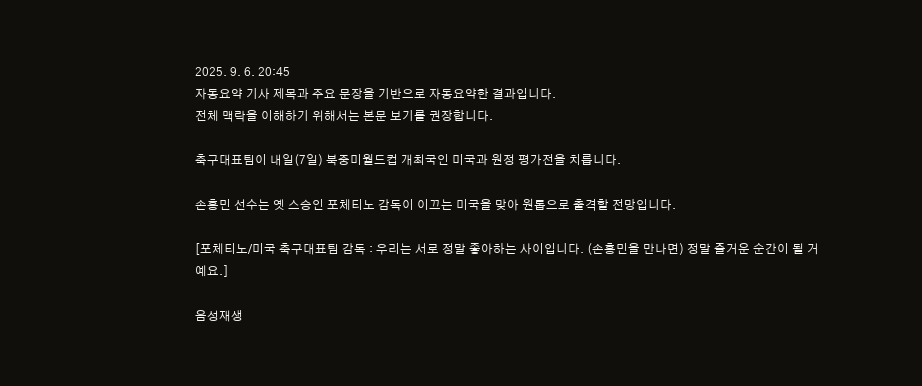2025. 9. 6. 20:45
자동요약 기사 제목과 주요 문장을 기반으로 자동요약한 결과입니다.
전체 맥락을 이해하기 위해서는 본문 보기를 권장합니다.

축구대표팀이 내일(7일) 북중미월드컵 개최국인 미국과 원정 평가전을 치릅니다.

손흥민 선수는 옛 스승인 포체티노 감독이 이끄는 미국을 맞아 원톱으로 출격할 전망입니다.

[포체티노/미국 축구대표팀 감독 : 우리는 서로 정말 좋아하는 사이입니다. (손흥민을 만나면) 정말 즐거운 순간이 될 거예요.]

음성재생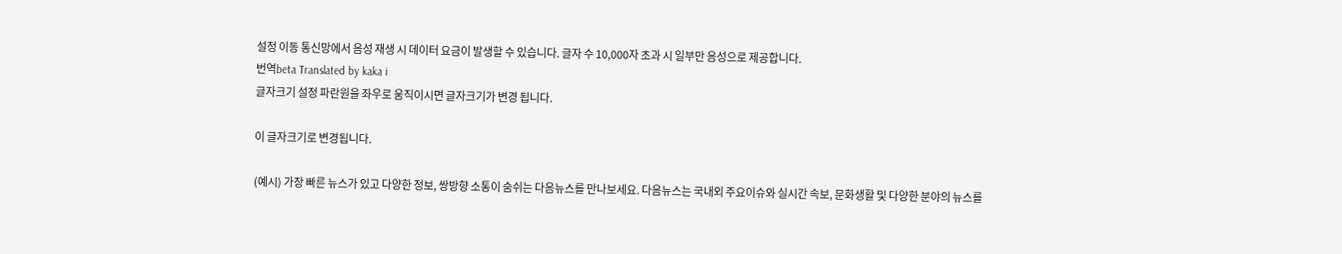설정 이동 통신망에서 음성 재생 시 데이터 요금이 발생할 수 있습니다. 글자 수 10,000자 초과 시 일부만 음성으로 제공합니다.
번역beta Translated by kaka i
글자크기 설정 파란원을 좌우로 움직이시면 글자크기가 변경 됩니다.

이 글자크기로 변경됩니다.

(예시) 가장 빠른 뉴스가 있고 다양한 정보, 쌍방향 소통이 숨쉬는 다음뉴스를 만나보세요. 다음뉴스는 국내외 주요이슈와 실시간 속보, 문화생활 및 다양한 분야의 뉴스를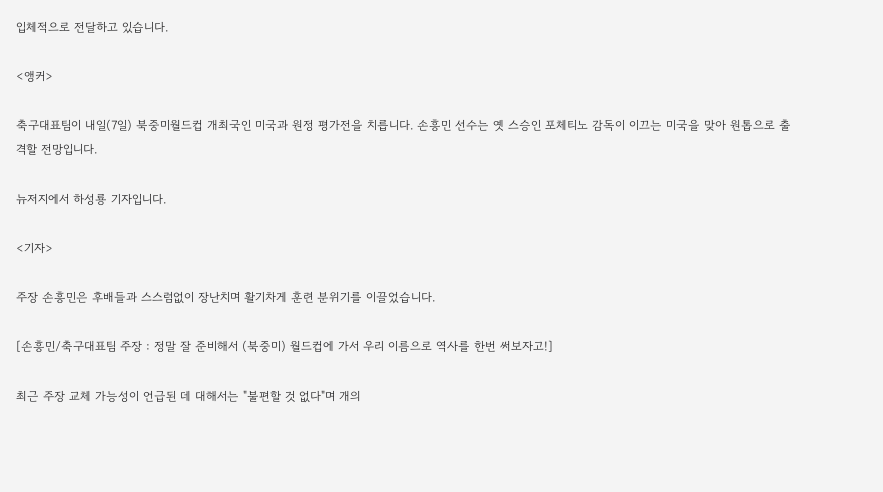입체적으로 전달하고 있습니다.

<앵커>

축구대표팀이 내일(7일) 북중미월드컵 개최국인 미국과 원정 평가전을 치릅니다. 손흥민 선수는 옛 스승인 포체티노 감독이 이끄는 미국을 맞아 원톱으로 출격할 전망입니다.

뉴저지에서 하성룡 기자입니다.

<기자>

주장 손흥민은 후배들과 스스럼없이 장난치며 활기차게 훈련 분위기를 이끌었습니다.

[손흥민/축구대표팀 주장 : 정말 잘 준비해서 (북중미) 월드컵에 가서 우리 이름으로 역사를 한번 써보자고!]

최근 주장 교체 가능성이 언급된 데 대해서는 "불편할 것 없다"며 개의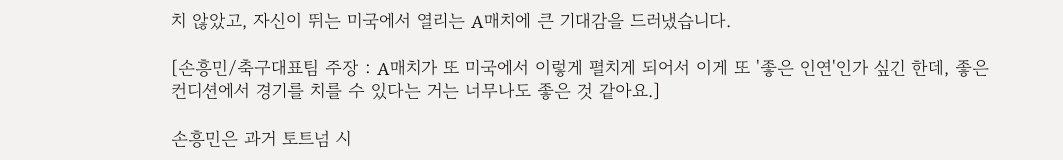치 않았고, 자신이 뛰는 미국에서 열리는 A매치에 큰 기대감을 드러냈습니다.

[손흥민/축구대표팀 주장 : A매치가 또 미국에서 이렇게 펼치게 되어서 이게 또 '좋은 인연'인가 싶긴 한데, 좋은 컨디션에서 경기를 치를 수 있다는 거는 너무나도 좋은 것 같아요.]

손흥민은 과거 토트넘 시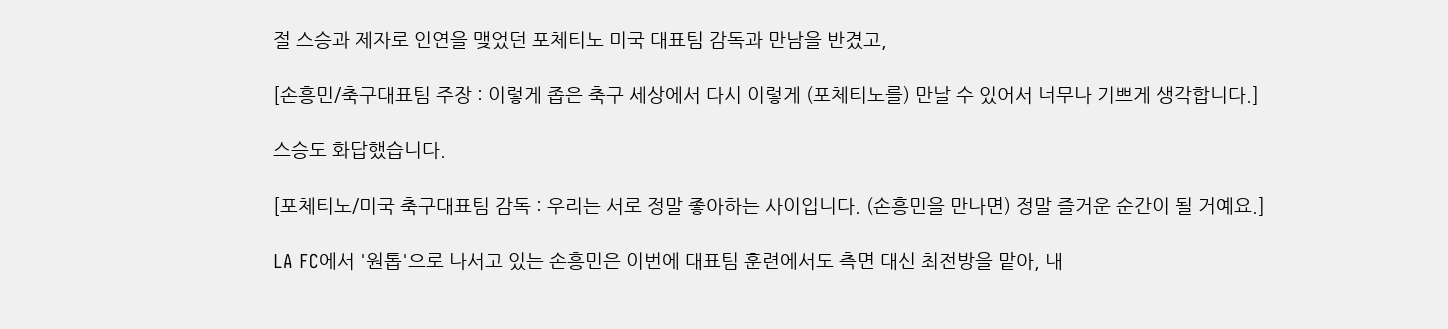절 스승과 제자로 인연을 맺었던 포체티노 미국 대표팀 감독과 만남을 반겼고,

[손흥민/축구대표팀 주장 : 이렇게 좁은 축구 세상에서 다시 이렇게 (포체티노를) 만날 수 있어서 너무나 기쁘게 생각합니다.]

스승도 화답했습니다.

[포체티노/미국 축구대표팀 감독 : 우리는 서로 정말 좋아하는 사이입니다. (손흥민을 만나면) 정말 즐거운 순간이 될 거예요.]

LA FC에서 '원톱'으로 나서고 있는 손흥민은 이번에 대표팀 훈련에서도 측면 대신 최전방을 맡아, 내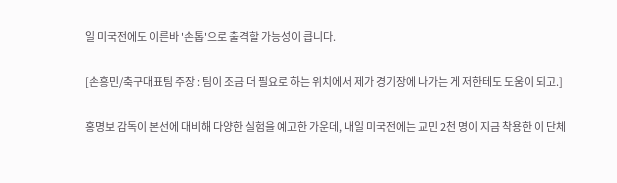일 미국전에도 이른바 '손톱'으로 출격할 가능성이 큽니다.

[손흥민/축구대표팀 주장 : 팀이 조금 더 필요로 하는 위치에서 제가 경기장에 나가는 게 저한테도 도움이 되고.]

홍명보 감독이 본선에 대비해 다양한 실험을 예고한 가운데, 내일 미국전에는 교민 2천 명이 지금 착용한 이 단체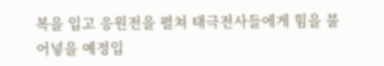복을 입고 응원전을 펼쳐 태극전사들에게 힘을 불어넣을 예정입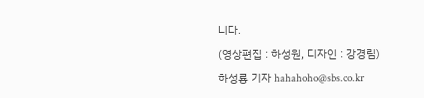니다.

(영상편집 : 하성원, 디자인 : 강경림)

하성룡 기자 hahahoho@sbs.co.kr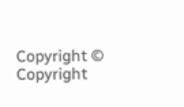Copyright © Copyright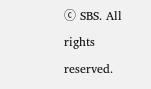ⓒ SBS. All rights reserved.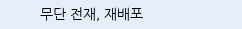무단 전재, 재배포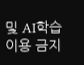및 AI학습 이용 금지